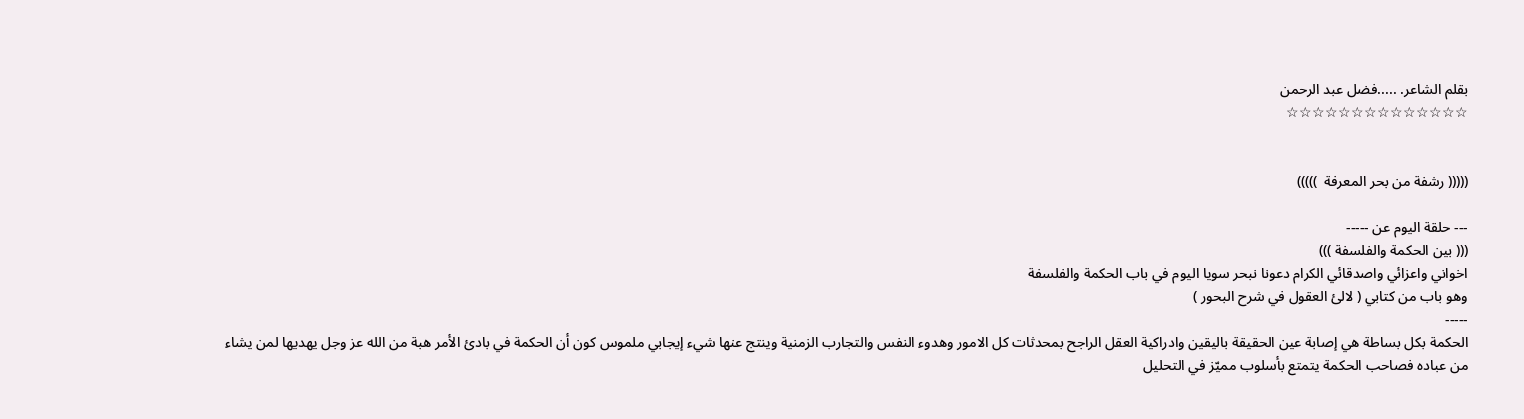بقلم الشاعر. .....فضل عبد الرحمن
☆☆☆☆☆☆☆☆☆☆☆☆☆☆


((((( رشفة من بحر المعرفة  )))))

--- حلقة اليوم عن -----
((( بين الحكمة والفلسفة )))
اخواني واعزائي واصدقائي الكرام دعونا نبحر سويا اليوم في باب الحكمة والفلسفة
وهو باب من كتابي ( لالئ العقول في شرح البحور )
-----
الحكمة بكل بساطة هي إصابة عين الحقيقة باليقين وادراكية العقل الراجح بمحدثات كل الامور وهدوء النفس والتجارب الزمنية وينتج عنها شيء إيجابي ملموس كون أن الحكمة في بادئ الأمر هبة من الله عز وجل يهديها لمن يشاء
من عباده فصاحب الحكمة يتمتع بأسلوب مميّز في التحليل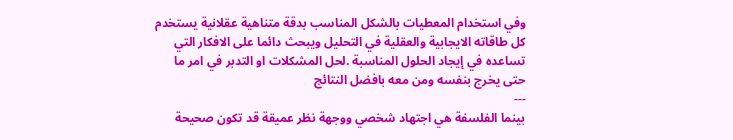وفي استخدام المعطيات بالشكل المناسب بدقة متناهية عقلانية يستخدم كل طاقاته الايجابية والعقلية في التحليل ويبحث دائما على الافكار التي تساعده في إيجاد الحلول المناسبة .لحل المشكلات او التدبر في امر ما حتى يخرج بنفسه ومن معه بافضل النتائج
---
بينما الفلسفة هي اجتهاد شخصي ووجهة نظر عميقة قد تكون صحيحة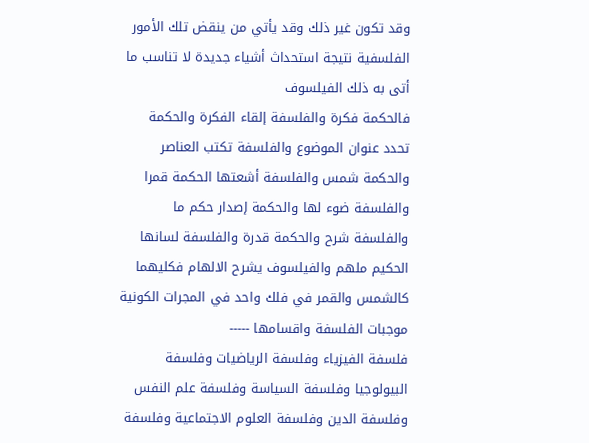وقد تكون غير ذلك وقد يأتي من ينقض تلك الأمور الفلسفية نتيجة استحداث أشياء جديدة لا تناسب ما أتى به ذلك الفيلسوف
فالحكمة فكرة والفلسفة إلقاء الفكرة والحكمة تحدد عنوان الموضوع والفلسفة تكتب العناصر والحكمة شمس والفلسفة أشعتها الحكمة قمرا والفلسفة ضوء لها والحكمة إصدار حكم ما والفلسفة شرح والحكمة قدرة والفلسفة لسانها الحكيم ملهم والفيلسوف يشرح الالهام فكليهما كالشمس والقمر في فلك واحد في المجرات الكونية
موجبات الفلسفة واقسامها -----
فلسفة الفيزياء وفلسفة الرياضيات وفلسفة البيولوجيا وفلسفة السياسة وفلسفة علم النفس وفلسفة الدين وفلسفة العلوم الاجتماعية وفلسفة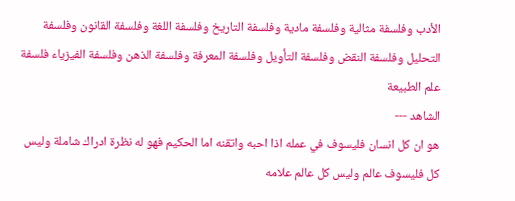الأدب وفلسفة مثالية وفلسفة مادية وفلسفة التاريخ وفلسفة اللغة وفلسفة القانون وفلسفة التحليل وفلسفة النقض وفلسفة التأويل وفلسفة المعرفة وفلسفة الذهن وفلسفة الفيزياء فلسفة علم الطبيعة
الشاهد ---
هو ان كل انسان فليسوف في عمله اذا احبه واتقنه اما الحكيم فهو له نظرة ادراك شاملة وليس كل فليسوف عالم وليس كل عالم علامه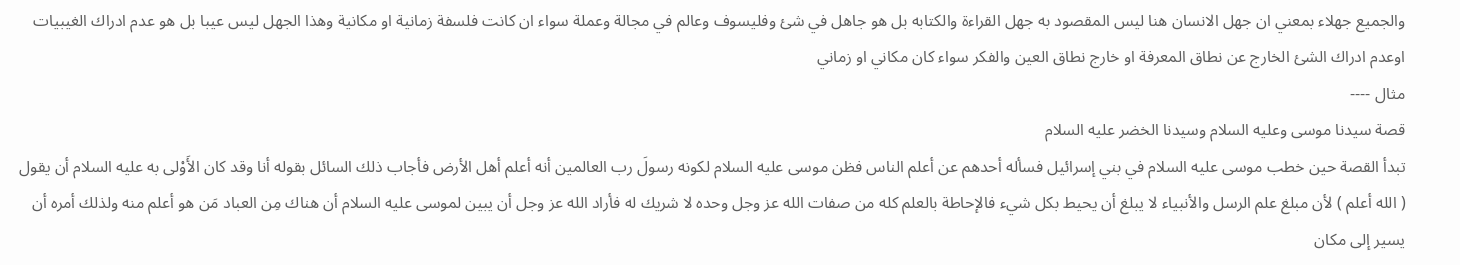والجميع جهلاء بمعني ان جهل الانسان هنا ليس المقصود به جهل القراءة والكتابه بل هو جاهل في شئ وفليسوف وعالم في مجالة وعملة سواء ان كانت فلسفة زمانية او مكانية وهذا الجهل ليس عيبا بل هو عدم ادراك الغيبيات اوعدم ادراك الشئ الخارج عن نطاق المعرفة او خارج نطاق العين والفكر سواء كان مكاني او زماني
مثال ----
قصة سيدنا موسى وعليه السلام وسيدنا الخضر عليه السلام
تبدأ القصة حين خطب موسى عليه السلام في بني إسرائيل فسأله أحدهم عن أعلم الناس فظن موسى عليه السلام لكونه رسولَ رب العالمين أنه أعلم أهل الأرض فأجاب ذلك السائل بقوله أنا وقد كان الأَوْلى به عليه السلام أن يقول ( الله أعلم ) لأن مبلغ علم الرسل والأنبياء لا يبلغ أن يحيط بكل شيء فالإحاطة بالعلم كله من صفات الله عز وجل وحده لا شريك له فأراد الله عز وجل أن يبين لموسى عليه السلام أن هناك مِن العباد مَن هو أعلم منه ولذلك أمره أن يسير إلى مكان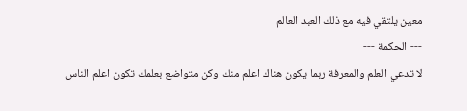معين يلتقي فيه مع ذلك العبد العالم
--- الحكمة ---
لا تدعي العلم والمعرفة ربما يكون هناك اعلم منك وكن متواضع بعلمك تكون اعلم الناس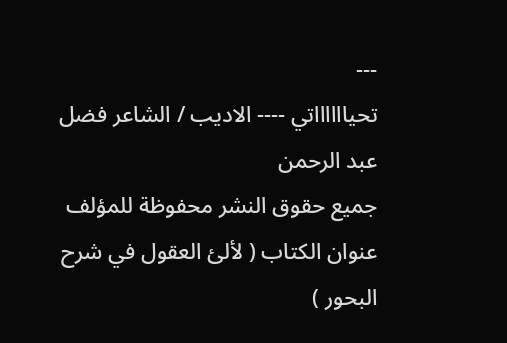---
تحيااااااتي ---- الاديب / الشاعر فضل عبد الرحمن
جميع حقوق النشر محفوظة للمؤلف
عنوان الكتاب ( لألئ العقول في شرح البحور )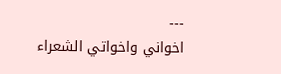---
اخواني واخواتي الشعراء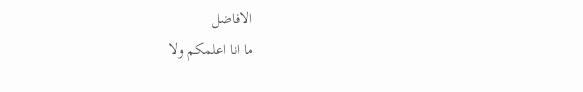الافاضل
ما انا اعلمكم ولا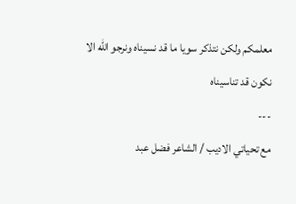معلمكم ولكن نتذكر سويا ما قد نسيناه ونرجو الله الا نكون قد تناسيناه
---
مع تحياتي الاديب / الشاعر فضل عبد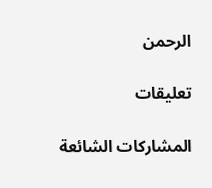الرحمن

تعليقات

المشاركات الشائعة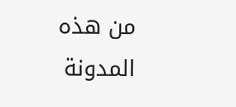من هذه المدونة